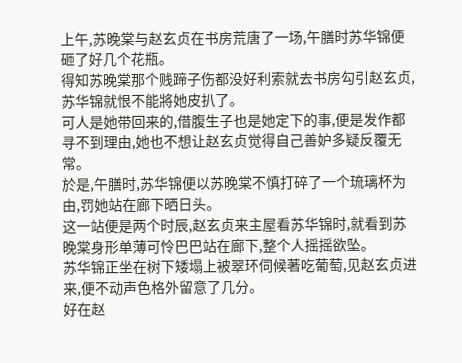上午,苏晚棠与赵玄贞在书房荒唐了一场,午膳时苏华锦便砸了好几个花瓶。
得知苏晚棠那个贱蹄子伤都没好利索就去书房勾引赵玄贞,苏华锦就恨不能將她皮扒了。
可人是她带回来的,借腹生子也是她定下的事,便是发作都寻不到理由,她也不想让赵玄贞觉得自己善妒多疑反覆无常。
於是,午膳时,苏华锦便以苏晚棠不慎打碎了一个琉璃杯为由,罚她站在廊下晒日头。
这一站便是两个时辰,赵玄贞来主屋看苏华锦时,就看到苏晚棠身形单薄可怜巴巴站在廊下,整个人摇摇欲坠。
苏华锦正坐在树下矮塌上被翠环伺候著吃葡萄,见赵玄贞进来,便不动声色格外留意了几分。
好在赵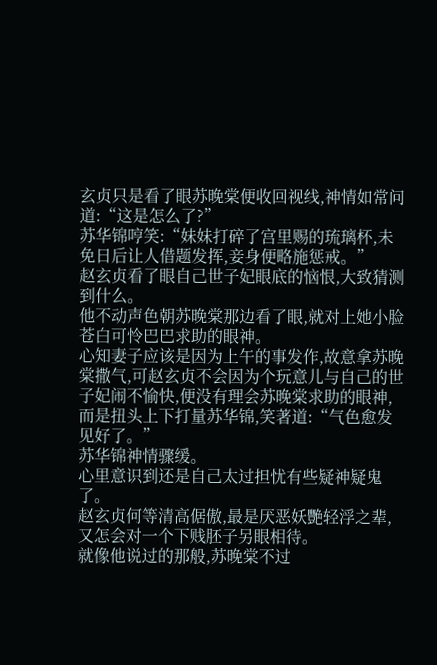玄贞只是看了眼苏晚棠便收回视线,神情如常问道:“这是怎么了?”
苏华锦哼笑:“妹妹打碎了宫里赐的琉璃杯,未免日后让人借题发挥,妾身便略施惩戒。”
赵玄贞看了眼自己世子妃眼底的恼恨,大致猜测到什么。
他不动声色朝苏晚棠那边看了眼,就对上她小脸苍白可怜巴巴求助的眼神。
心知妻子应该是因为上午的事发作,故意拿苏晚棠撒气,可赵玄贞不会因为个玩意儿与自己的世子妃闹不愉快,便没有理会苏晚棠求助的眼神,而是扭头上下打量苏华锦,笑著道:“气色愈发见好了。”
苏华锦神情骤缓。
心里意识到还是自己太过担忧有些疑神疑鬼了。
赵玄贞何等清高倨傲,最是厌恶妖艷轻浮之辈,又怎会对一个下贱胚子另眼相待。
就像他说过的那般,苏晚棠不过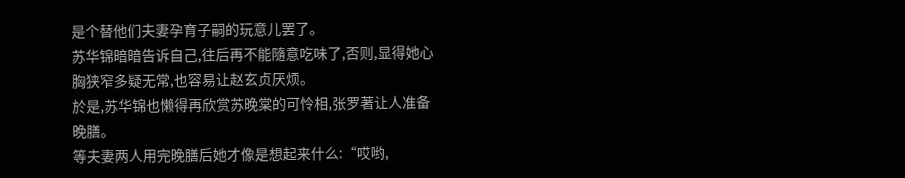是个替他们夫妻孕育子嗣的玩意儿罢了。
苏华锦暗暗告诉自己,往后再不能隨意吃味了,否则,显得她心胸狭窄多疑无常,也容易让赵玄贞厌烦。
於是,苏华锦也懒得再欣赏苏晚棠的可怜相,张罗著让人准备晚膳。
等夫妻两人用完晚膳后她才像是想起来什么:“哎哟,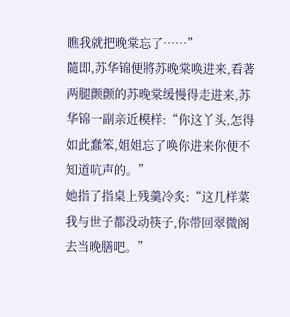瞧我就把晚棠忘了……”
隨即,苏华锦便將苏晚棠唤进来,看著两腿颤颤的苏晚棠缓慢得走进来,苏华锦一副亲近模样:“你这丫头,怎得如此蠢笨,姐姐忘了唤你进来你便不知道吭声的。”
她指了指桌上残羹冷炙:“这几样菜我与世子都没动筷子,你带回翠微阁去当晚膳吧。”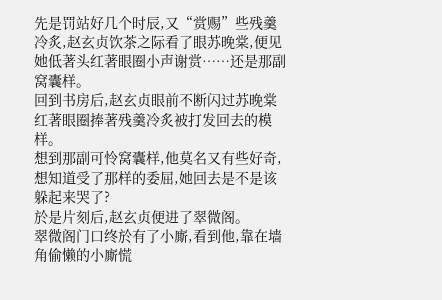先是罚站好几个时辰,又“赏赐”些残羹冷炙,赵玄贞饮茶之际看了眼苏晚棠,便见她低著头红著眼圈小声谢赏……还是那副窝囊样。
回到书房后,赵玄贞眼前不断闪过苏晚棠红著眼圈捧著残羹冷炙被打发回去的模样。
想到那副可怜窝囊样,他莫名又有些好奇,想知道受了那样的委屈,她回去是不是该躲起来哭了?
於是片刻后,赵玄贞便进了翠微阁。
翠微阁门口终於有了小廝,看到他,靠在墙角偷懒的小廝慌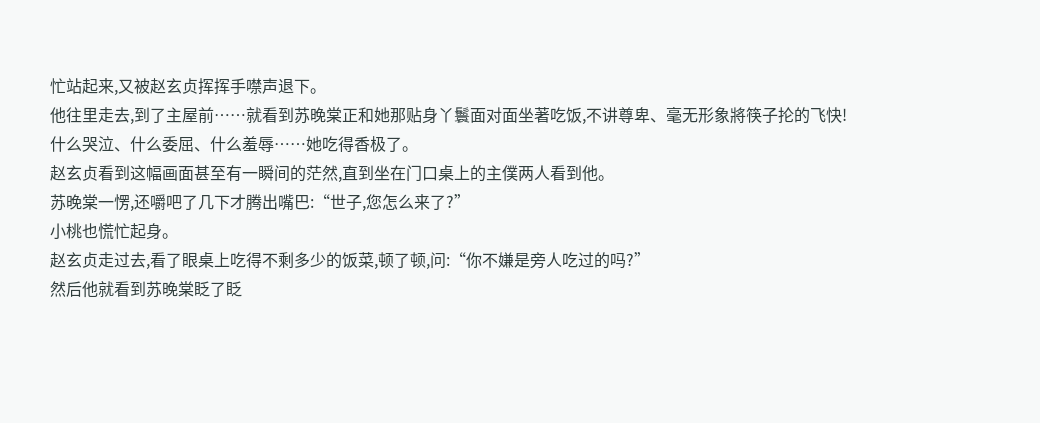忙站起来,又被赵玄贞挥挥手噤声退下。
他往里走去,到了主屋前……就看到苏晚棠正和她那贴身丫鬟面对面坐著吃饭,不讲尊卑、毫无形象將筷子抡的飞快!
什么哭泣、什么委屈、什么羞辱……她吃得香极了。
赵玄贞看到这幅画面甚至有一瞬间的茫然,直到坐在门口桌上的主僕两人看到他。
苏晚棠一愣,还嚼吧了几下才腾出嘴巴:“世子,您怎么来了?”
小桃也慌忙起身。
赵玄贞走过去,看了眼桌上吃得不剩多少的饭菜,顿了顿,问:“你不嫌是旁人吃过的吗?”
然后他就看到苏晚棠眨了眨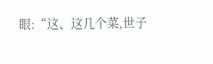眼:“这、这几个菜,世子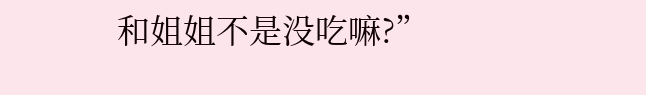和姐姐不是没吃嘛?”